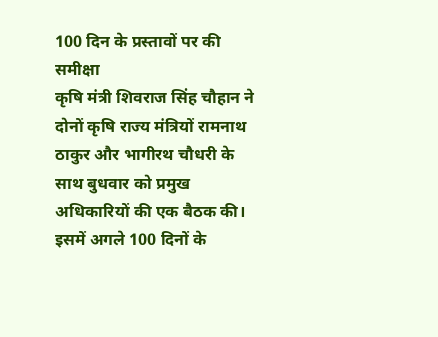100 दिन के प्रस्तावों पर की समीक्षा
कृषि मंत्री शिवराज सिंह चौहान ने दोनों कृषि राज्य मंत्रियों रामनाथ ठाकुर और भागीरथ चौधरी के साथ बुधवार को प्रमुख अधिकारियों की एक बैठक की। इसमें अगले 100 दिनों के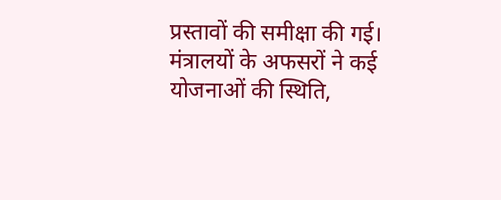प्रस्तावों की समीक्षा की गई। मंत्रालयों के अफसरों ने कई योजनाओं की स्थिति,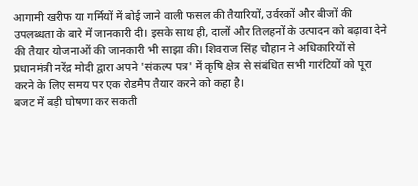आगामी खरीफ या गर्मियों में बोई जाने वाली फसल की तैयारियों, उर्वरकों और बीजों की उपलब्धता के बारे में जानकारी दी। इसके साथ ही, दालों और तिलहनों के उत्पादन को बढ़ावा देने की तैयार योजनाओं की जानकारी भी साझा की। शिवराज सिंह चौहान ने अधिकारियों से प्रधानमंत्री नरेंद्र मोदी द्वारा अपने 'संकल्प पत्र' में कृषि क्षेत्र से संबंधित सभी गारंटियों को पूरा करने के लिए समय पर एक रोडमैप तैयार करने को कहा है।
बजट में बड़ी घोषणा कर सकती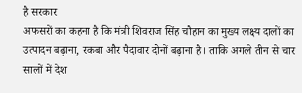है सरकार
अफसरों का कहना है कि मंत्री शिवराज सिंह चौहान का मुख्य लक्ष्य दालों का उत्पादन बढ़ाना, रकबा और पैदावार दोनों बढ़ाना है। ताकि अगले तीन से चार सालों में देश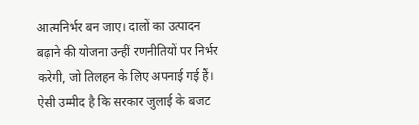आत्मनिर्भर बन जाए। दालों का उत्पादन बढ़ाने की योजना उन्हीं रणनीतियों पर निर्भर करेगी, जो तिलहन के लिए अपनाई गई हैं। ऐसी उम्मीद है कि सरकार जुलाई के बजट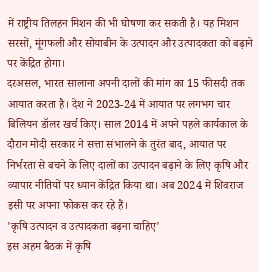में राष्ट्रीय तिलहन मिशन की भी घोषणा कर सकती है। यह मिशन सरसों, मूंगफली और सोयाबीन के उत्पादन और उत्पादकता को बढ़ाने पर केंद्रित होगा।
दरअसल, भारत सालाना अपनी दालों की मांग का 15 फीसदी तक आयात करता है। देश ने 2023-24 में आयात पर लगभग चार बिलियन डॉलर खर्च किए। साल 2014 में अपने पहले कार्यकाल के दौरान मोदी सरकार ने सत्ता संभालने के तुरंत बाद, आयात पर निर्भरता से बचने के लिए दालों का उत्पादन बढ़ाने के लिए कृषि और व्यापार नीतियों पर ध्यान केंद्रित किया था। अब 2024 में शिवराज इसी पर अपना फोकस कर रहे हैं।
'कृषि उत्पादन व उत्पादकता बढ़ना चाहिए'
इस अहम बैठक में कृषि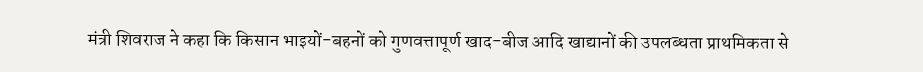मंत्री शिवराज ने कहा कि किसान भाइयों-बहनों को गुणवत्तापूर्ण खाद-बीज आदि खाद्यानों की उपलब्धता प्राथमिकता से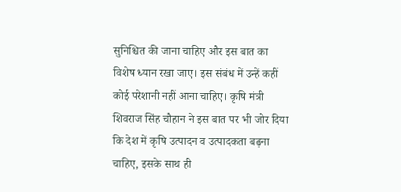सुनिश्चित की जाना चाहिए और इस बात का विशेष ध्यान रखा जाए। इस संबंध में उन्हें कहीं कोई परेशानी नहीं आना चाहिए। कृषि मंत्री शिवराज सिंह चौहान ने इस बात पर भी जोर दिया कि देश में कृषि उत्पादन व उत्पादकता बढ़ना चाहिए, इसके साथ ही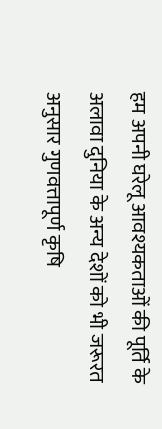हम अपनी घरेलू आवश्यकताओं की पूर्ति के अलावा दुनिया के अन्य देशों को भी जरूरत अनुसार गुणवत्तापूर्ण कृषि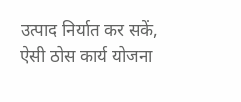उत्पाद निर्यात कर सकें, ऐसी ठोस कार्य योजना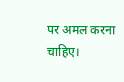पर अमल करना चाहिए।